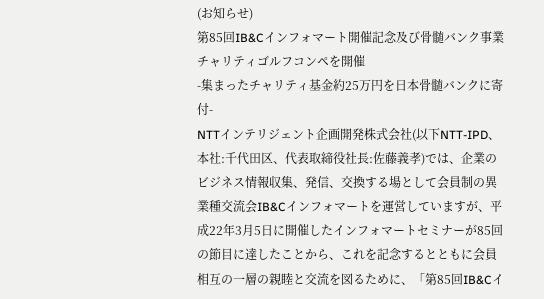(お知らせ)
第85回IB&Cインフォマート開催記念及び骨髄バンク事業チャリティゴルフコンペを開催
-集まったチャリティ基金約25万円を日本骨髄バンクに寄付-
NTTインテリジェント企画開発株式会社(以下NTT-IPD、本社:千代田区、代表取締役社長:佐藤義孝)では、企業のビジネス情報収集、発信、交換する場として会員制の異業種交流会IB&Cインフォマートを運営していますが、平成22年3月5日に開催したインフォマートセミナーが85回の節目に達したことから、これを記念するとともに会員相互の一層の親睦と交流を図るために、「第85回IB&Cイ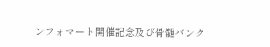ンフォマート開催記念及び骨髄バンク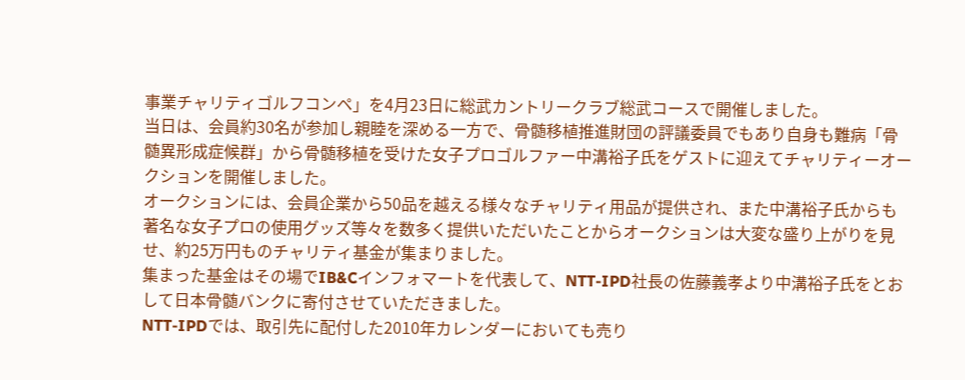事業チャリティゴルフコンペ」を4月23日に総武カントリークラブ総武コースで開催しました。
当日は、会員約30名が参加し親睦を深める一方で、骨髄移植推進財団の評議委員でもあり自身も難病「骨髄異形成症候群」から骨髄移植を受けた女子プロゴルファー中溝裕子氏をゲストに迎えてチャリティーオークションを開催しました。
オークションには、会員企業から50品を越える様々なチャリティ用品が提供され、また中溝裕子氏からも著名な女子プロの使用グッズ等々を数多く提供いただいたことからオークションは大変な盛り上がりを見せ、約25万円ものチャリティ基金が集まりました。
集まった基金はその場でIB&Cインフォマートを代表して、NTT-IPD社長の佐藤義孝より中溝裕子氏をとおして日本骨髄バンクに寄付させていただきました。
NTT-IPDでは、取引先に配付した2010年カレンダーにおいても売り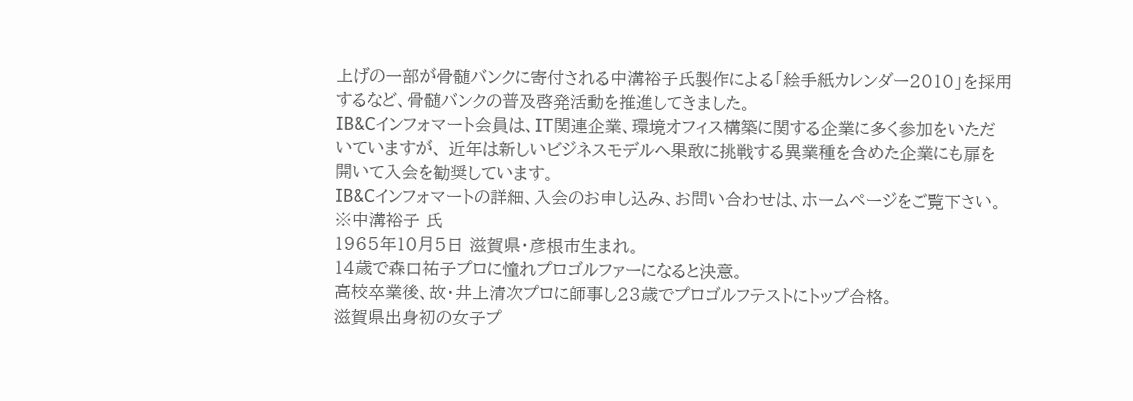上げの一部が骨髄バンクに寄付される中溝裕子氏製作による「絵手紙カレンダー2010」を採用するなど、骨髄バンクの普及啓発活動を推進してきました。
IB&Cインフォマート会員は、IT関連企業、環境オフィス構築に関する企業に多く参加をいただいていますが、 近年は新しいビジネスモデルへ果敢に挑戦する異業種を含めた企業にも扉を開いて入会を勧奨しています。
IB&Cインフォマートの詳細、入会のお申し込み、お問い合わせは、ホームページをご覧下さい。
※中溝裕子 氏
1965年10月5日 滋賀県・彦根市生まれ。
14歳で森口祐子プロに憧れプロゴルファーになると決意。
高校卒業後、故・井上清次プロに師事し23歳でプロゴルフテストにトップ合格。
滋賀県出身初の女子プ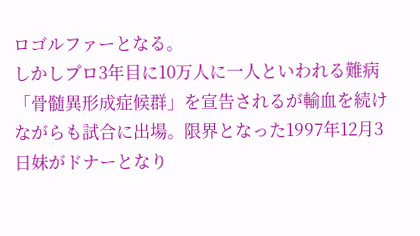ロゴルファーとなる。
しかしプロ3年目に10万人に一人といわれる難病「骨髄異形成症候群」を宣告されるが輸血を続けながらも試合に出場。限界となった1997年12月3日妹がドナーとなり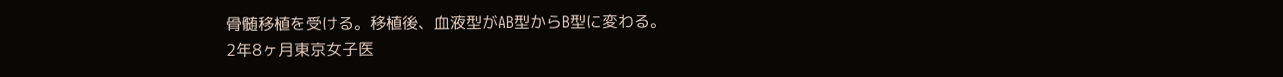骨髄移植を受ける。移植後、血液型がAB型からB型に変わる。
2年8ヶ月東京女子医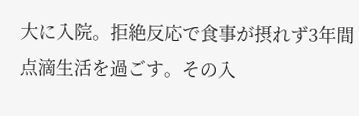大に入院。拒絶反応で食事が摂れず3年間点滴生活を過ごす。その入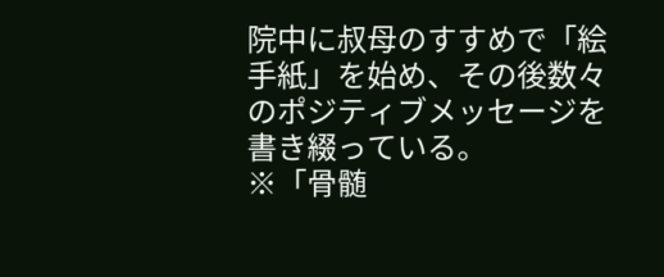院中に叔母のすすめで「絵手紙」を始め、その後数々のポジティブメッセージを書き綴っている。
※「骨髄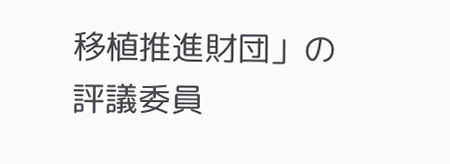移植推進財団」の評議委員